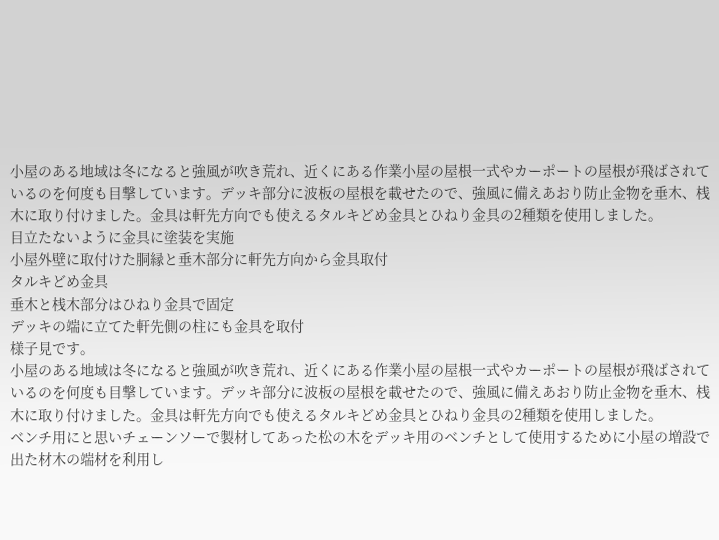小屋のある地域は冬になると強風が吹き荒れ、近くにある作業小屋の屋根一式やカーポートの屋根が飛ばされているのを何度も目撃しています。デッキ部分に波板の屋根を載せたので、強風に備えあおり防止金物を垂木、桟木に取り付けました。金具は軒先方向でも使えるタルキどめ金具とひねり金具の2種類を使用しました。
目立たないように金具に塗装を実施
小屋外壁に取付けた胴縁と垂木部分に軒先方向から金具取付
タルキどめ金具
垂木と桟木部分はひねり金具で固定
デッキの端に立てた軒先側の柱にも金具を取付
様子見です。
小屋のある地域は冬になると強風が吹き荒れ、近くにある作業小屋の屋根一式やカーポートの屋根が飛ばされているのを何度も目撃しています。デッキ部分に波板の屋根を載せたので、強風に備えあおり防止金物を垂木、桟木に取り付けました。金具は軒先方向でも使えるタルキどめ金具とひねり金具の2種類を使用しました。
ベンチ用にと思いチェーンソーで製材してあった松の木をデッキ用のベンチとして使用するために小屋の増設で出た材木の端材を利用し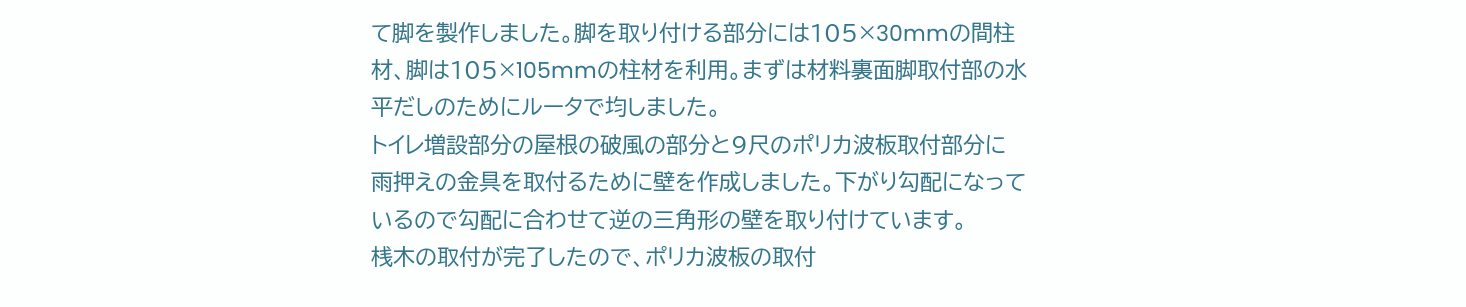て脚を製作しました。脚を取り付ける部分には105×30mmの間柱材、脚は105×105mmの柱材を利用。まずは材料裏面脚取付部の水平だしのためにルータで均しました。
トイレ増設部分の屋根の破風の部分と9尺のポリカ波板取付部分に雨押えの金具を取付るために壁を作成しました。下がり勾配になっているので勾配に合わせて逆の三角形の壁を取り付けています。
桟木の取付が完了したので、ポリカ波板の取付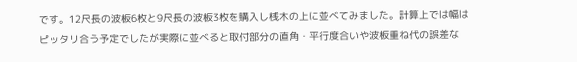です。12尺長の波板6枚と9尺長の波板3枚を購入し桟木の上に並べてみました。計算上では幅はピッタリ合う予定でしたが実際に並べると取付部分の直角・平行度合いや波板重ね代の誤差な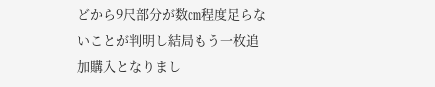どから9尺部分が数㎝程度足らないことが判明し結局もう一枚追加購入となりまし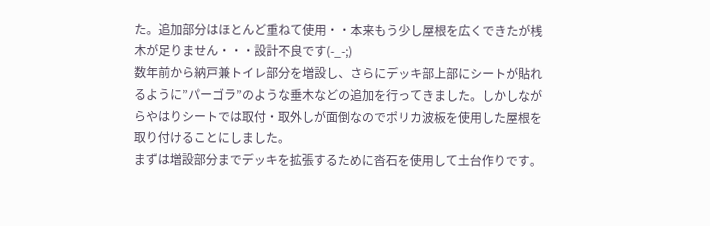た。追加部分はほとんど重ねて使用・・本来もう少し屋根を広くできたが桟木が足りません・・・設計不良です(-_-;)
数年前から納戸兼トイレ部分を増設し、さらにデッキ部上部にシートが貼れるように”パーゴラ”のような垂木などの追加を行ってきました。しかしながらやはりシートでは取付・取外しが面倒なのでポリカ波板を使用した屋根を取り付けることにしました。
まずは増設部分までデッキを拡張するために沓石を使用して土台作りです。